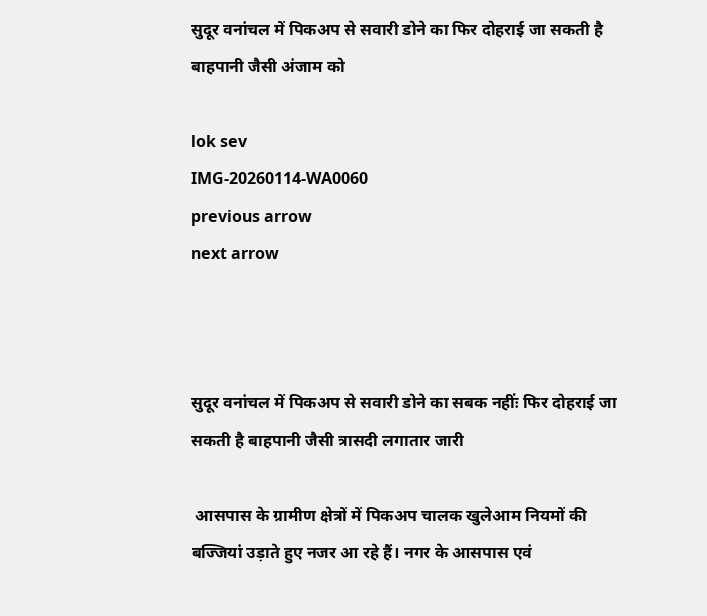सुदूर वनांचल में पिकअप से सवारी डोने का फिर दोहराई जा सकती है बाहपानी जैसी अंजाम को

lok sev
IMG-20260114-WA0060
previous arrow
next arrow



सुदूर वनांचल में पिकअप से सवारी डोने का सबक नहींः फिर दोहराई जा सकती है बाहपानी जैसी त्रासदी लगातार जारी

 आसपास के ग्रामीण क्षेत्रों में पिकअप चालक खुलेआम नियमों की बज्जियां उड़ाते हुए नजर आ रहे हैं। नगर के आसपास एवं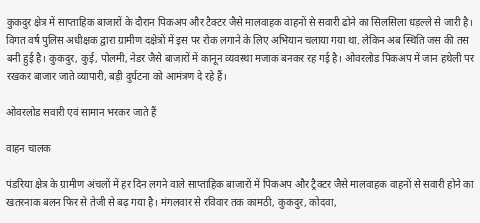कुकदुर क्षेत्र में साप्ताहिक बाजारों के दौरान पिकअप और टैक्टर जैसे मालवाहक वाहनों से सवारी ढोने का सिलसिला धड़ल्ले से जारी है। विगत वर्ष पुलिस अधीक्षक द्वारा ग्रामीण दक्षेत्रों में इस पर रोक लगाने के लिए अभियान चलाया गया था. लेकिन अब स्थिति जस की तस बनी हुई है। कुकदुर, कुई, पोलमी, नेडर जैसे बाजारों में कानून व्यवस्था मजाक बनकर रह गई है। ओवरलोड पिकअप में जान हथेली पर रखकर बाजार जाते व्यापारी, बड़ी दुर्घटना को आमंत्रण दे रहे हैं।

ओवरलोड सवारी एवं सामान भरकर जाते हैं

वाहन चालक

पंडरिया क्षेत्र के ग्रामीण अंचलों में हर दिन लगने वाले साप्ताहिक बाजारों में पिकअप और ट्रैक्टर जैसे मालवाहक वाहनों से सवारी होने का खतरनाक बलन फिर से तेजी से बढ़ गया है। मंगलवार से रविवार तक कामठी, कुकदुर, कोदवा,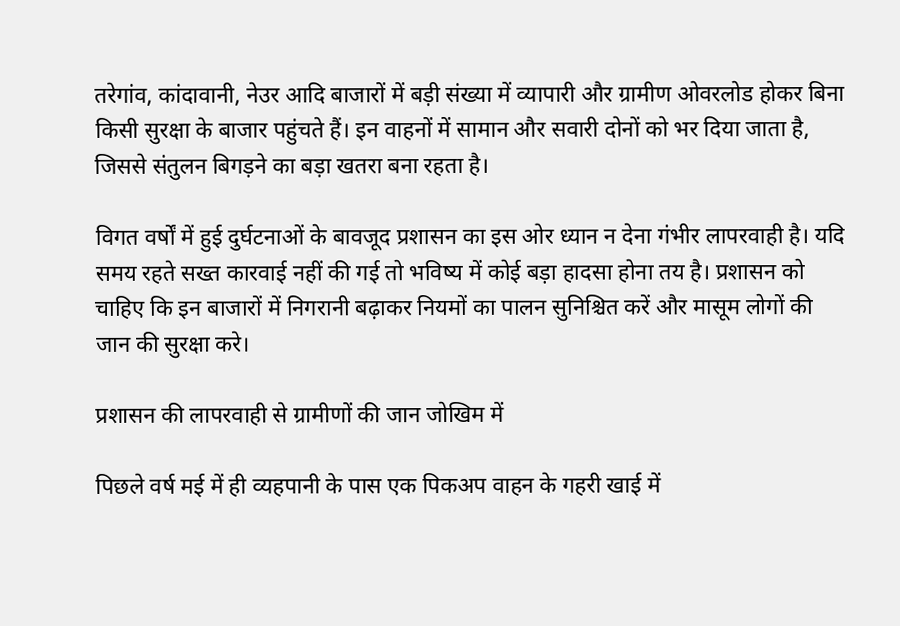तरेगांव, कांदावानी, नेउर आदि बाजारों में बड़ी संख्या में व्यापारी और ग्रामीण ओवरलोड होकर बिना किसी सुरक्षा के बाजार पहुंचते हैं। इन वाहनों में सामान और सवारी दोनों को भर दिया जाता है, जिससे संतुलन बिगड़ने का बड़ा खतरा बना रहता है।

विगत वर्षों में हुई दुर्घटनाओं के बावजूद प्रशासन का इस ओर ध्यान न देना गंभीर लापरवाही है। यदि समय रहते सख्त कारवाई नहीं की गई तो भविष्य में कोई बड़ा हादसा होना तय है। प्रशासन को चाहिए कि इन बाजारों में निगरानी बढ़ाकर नियमों का पालन सुनिश्चित करें और मासूम लोगों की जान की सुरक्षा करे।

प्रशासन की लापरवाही से ग्रामीणों की जान जोखिम में

पिछले वर्ष मई में ही व्यहपानी के पास एक पिकअप वाहन के गहरी खाई में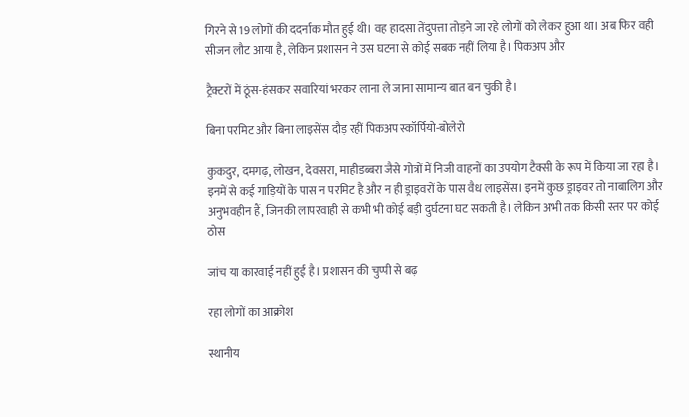गिरने से 19 लोगों की ददर्नाक मौत हुई थी। वह हादसा तेंदुपत्ता तोड़ने जा रहे लोगों को लेकर हुआ था। अब फिर वही सीजन लौट आया है, लेकिन प्रशासन ने उस घटना से कोई सबक नहीं लिया है। पिकअप और

ट्रैक्टरों में ठूंस-हंसकर सवारियां भरकर लाना ले जाना सामान्य बात बन चुकी है।

बिना परमिट और बिना लाइसेंस दौड़ रहीं पिकअप स्कॉर्पियो-बोलेरो

कुकदुर, दमगढ़, लोखन, देवसरा, माहीडब्बरा जैसे गोत्रों में निजी वाहनों का उपयोग टैक्सी के रूप में किया जा रहा है। इनमें से कई गाड़ियों के पास न परमिट है और न ही ड्राइवरों के पास वैध लाइसेंस। इनमें कुछ ड्राइवर तो नाबालिग और अनुभवहीन हैं, जिनकी लापरवाही से कभी भी कोई बड़ी दुर्घटना घट सकती है। लेकिन अभी तक किसी स्तर पर कोई ठोस

जांच या कारवाई नहीं हुई है। प्रशासन की चुप्पी से बढ़

रहा लोगों का आक्रोश

स्थानीय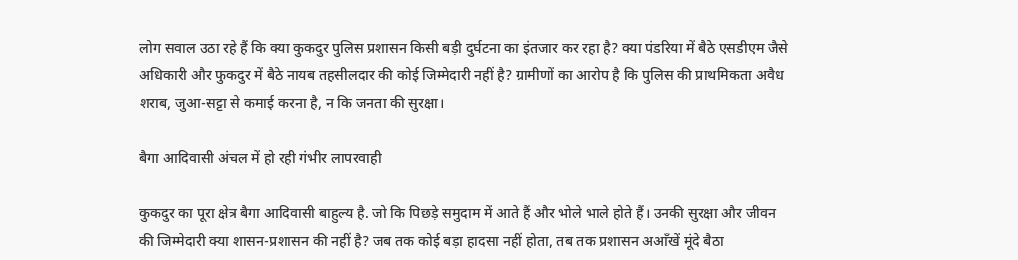लोग सवाल उठा रहे हैं कि क्या कुकदुर पुलिस प्रशासन किसी बड़ी दुर्घटना का इंतजार कर रहा है? क्या पंडरिया में बैठे एसडीएम जैसे अधिकारी और फुकदुर में बैठे नायब तहसीलदार की कोई जिम्मेदारी नहीं है? ग्रामीणों का आरोप है कि पुलिस की प्राथमिकता अवैध शराब, जुआ-सट्टा से कमाई करना है, न कि जनता की सुरक्षा।

बैगा आदिवासी अंचल में हो रही गंभीर लापरवाही

कुकदुर का पूरा क्षेत्र बैगा आदिवासी बाहुल्य है. जो कि पिछड़े समुदाम में आते हैं और भोले भाले होते हैं। उनकी सुरक्षा और जीवन की जिम्मेदारी क्या शासन-प्रशासन की नहीं है? जब तक कोई बड़ा हादसा नहीं होता, तब तक प्रशासन अआँखें मूंदे बैठा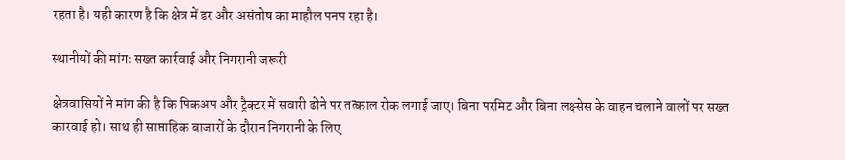रहता है। यही कारण है कि क्षेत्र में डर और असंतोष का माहौल पनप रहा है।

स्थानीयों की मांगः सख्त कार्रवाई और निगरानी जरूरी

क्षेत्रवासियों ने मांग की है कि पिकअप और ट्रैक्टर में सवारी ढोने पर तत्काल रोक लगाई जाए। बिना परमिट और बिना लक्ष्सेस के वाहन चलाने वालों पर सख्त कारवाई हो। साथ ही साप्ताहिक बाजारों के दौरान निगरानी के लिए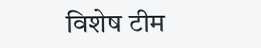विशेष टीम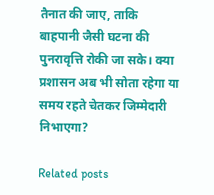तैनात की जाए, ताकि बाहपानी जैसी घटना की पुनरावृत्ति रोकी जा सके। क्या प्रशासन अब भी सोता रहेगा या समय रहते चेतकर जिम्मेदारी निभाएगा?

Related posts